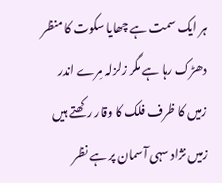ہر ایک سمت ہے چھایا سکوت کا منظر
دھڑک رہا ہے مگر زلزلہ مِرے اندر
زمیں کا ظرف فلک کا وقار رکھتے ہیں
زمیں نژاد سہی آسمان پر ہے نظر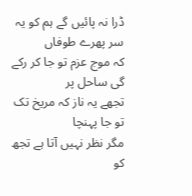ڈرا نہ پائیں گے ہم کو یہ سر پھرے طوفاں
کہ موج عزم تو جا کر رکے گی ساحل پر
تجھے یہ ناز کہ مریخ تک تو جا پہنچا
مگر نظر نہیں آتا ہے تجھ کو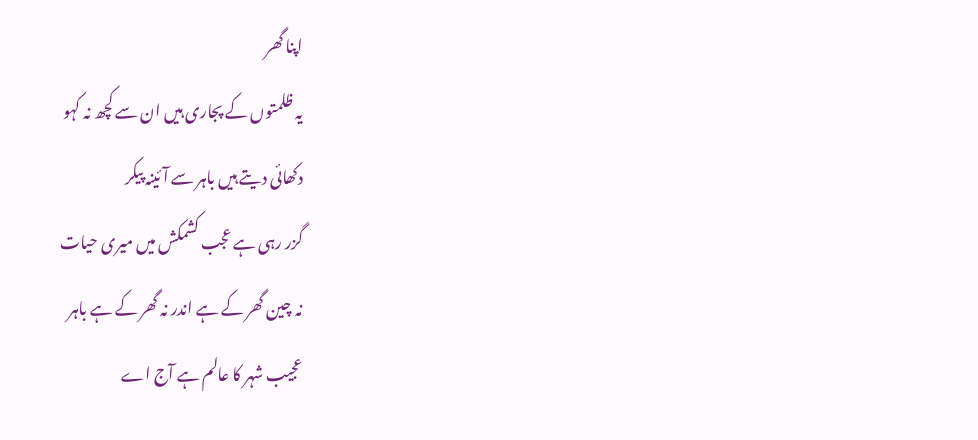اپنا گھر
یہ ظلمتوں کے پجاری ہیں ان سے کچھ نہ کہو
دکھائی دیتے ہیں باہر سے آئینہ پیکر
گزر رہی ہے عجب کشمکش میں میری حیات
نہ چین گھر کے ہے اندر نہ گھر کے ہے باہر
عجیب شہر کا عالم ہے آج اے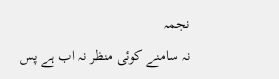نجمہ
نہ سامنے کوئی منظر نہ اب ہے پس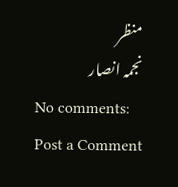منظر
نجمہ انصار
No comments:
Post a Comment